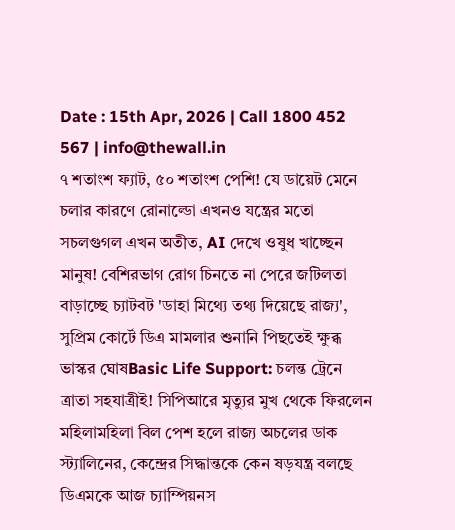Date : 15th Apr, 2026 | Call 1800 452 567 | info@thewall.in
৭ শতাংশ ফ্যাট, ৫০ শতাংশ পেশি! যে ডায়েট মেনে চলার কারণে রোনাল্ডো এখনও যন্ত্রের মতো সচলগুগল এখন অতীত, AI দেখে ওষুধ খাচ্ছেন মানুষ! বেশিরভাগ রোগ চিনতে না পেরে জটিলতা বাড়াচ্ছে চ্যাটবট 'ডাহা মিথ্যে তথ্য দিয়েছে রাজ্য', সুপ্রিম কোর্টে ডিএ মামলার শুনানি পিছতেই ক্ষুব্ধ ভাস্কর ঘোষBasic Life Support: চলন্ত ট্রেনে ত্রাতা সহযাত্রীই! সিপিআরে মৃত্যুর মুখ থেকে ফিরলেন মহিলামহিলা বিল পেশ হলে রাজ্য অচলের ডাক স্ট্যালিনের, কেন্দ্রের সিদ্ধান্তকে কেন ষড়যন্ত্র বলছে ডিএমকে আজ চ্যাম্পিয়নস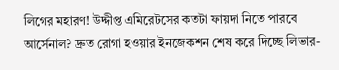লিগের মহারণ! উদ্দীপ্ত এমিরেটসের কতটা ফায়দা নিতে পারবে আর্সেনাল? দ্রুত রোগা হওয়ার ইনজেকশন শেষ করে দিচ্ছে লিভার-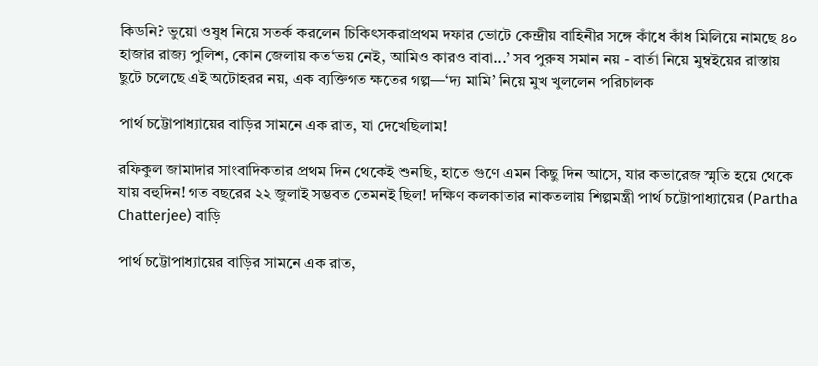কিডনি? ভুয়ো ওষুধ নিয়ে সতর্ক করলেন চিকিৎসকরাপ্রথম দফার ভোটে কেন্দ্রীয় বাহিনীর সঙ্গে কাঁধে কাঁধ মিলিয়ে নামছে ৪০ হাজার রাজ্য পুলিশ, কোন জেলায় কত‘ভয় নেই, আমিও কারও বাবা...’ সব পুরুষ সমান নয় - বার্তা নিয়ে মুম্বইয়ের রাস্তায় ছুটে চলেছে এই অটোহরর নয়, এক ব্যক্তিগত ক্ষতের গল্প—‘দ্য মামি’ নিয়ে মুখ খুললেন পরিচালক

পার্থ চট্টোপাধ্যায়ের বাড়ির সামনে এক রাত, যা দেখেছিলাম!

রফিকুল জামাদার সাংবাদিকতার প্রথম দিন থেকেই শুনছি, হাতে গুণে এমন কিছু দিন আসে, যার কভারেজ স্মৃতি হয়ে থেকে যায় বহুদিন! গত বছরের ২২ জুলাই সম্ভবত তেমনই ছিল! দক্ষিণ কলকাতার নাকতলায় শিল্পমন্ত্রী পার্থ চট্টোপাধ্যায়ের (Partha Chatterjee) বাড়ি

পার্থ চট্টোপাধ্যায়ের বাড়ির সামনে এক রাত,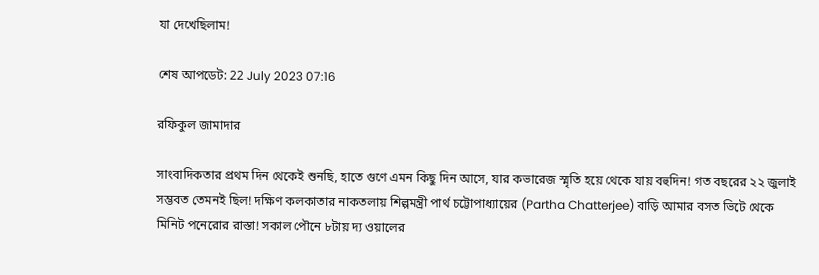যা দেখেছিলাম!

শেষ আপডেট: 22 July 2023 07:16

রফিকুল জামাদার

সাংবাদিকতার প্রথম দিন থেকেই শুনছি, হাতে গুণে এমন কিছু দিন আসে, যার কভারেজ স্মৃতি হয়ে থেকে যায় বহুদিন! গত বছরের ২২ জুলাই সম্ভবত তেমনই ছিল! দক্ষিণ কলকাতার নাকতলায় শিল্পমন্ত্রী পার্থ চট্টোপাধ্যায়ের (Partha Chatterjee) বাড়ি আমার বসত ভিটে থেকে মিনিট পনেরোর রাস্তা! সকাল পৌনে ৮টায় দ্য ওয়ালের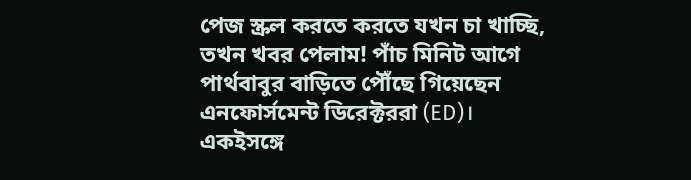পেজ স্ক্রল করতে করতে যখন চা খাচ্ছি, তখন খবর পেলাম! পাঁচ মিনিট আগে পার্থবাবুর বাড়িতে পৌঁছে গিয়েছেন এনফোর্সমেন্ট ডিরেক্টররা (ED)। একইসঙ্গে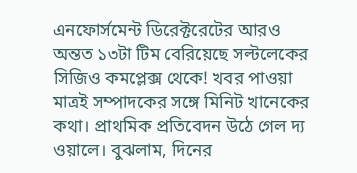এনফোর্সমেন্ট ডিরেক্টরেটের আরও অন্তত ১৩টা টিম বেরিয়েছে সল্টলেকের সিজিও কমপ্লেক্স থেকে! খবর পাওয়া মাত্রই সম্পাদকের সঙ্গে মিনিট খানেকের কথা। প্রাথমিক প্রতিবেদন উঠে গেল দ্য ওয়ালে। বুঝলাম, দিনের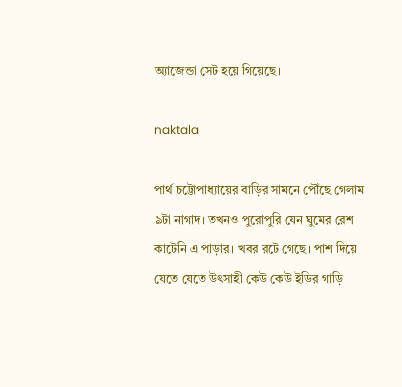অ্যাজেন্ডা সেট হয়ে গিয়েছে।

naktala

পার্থ চট্টোপাধ্যায়ের বাড়ির সামনে পৌঁছে গেলাম ৯টা নাগাদ। তখনও পুরোপুরি যেন ঘুমের রেশ কাটেনি এ পাড়ার। খবর রটে গেছে। পাশ দিয়ে যেতে যেতে উৎসাহী কেউ কেউ ইডির গাড়ি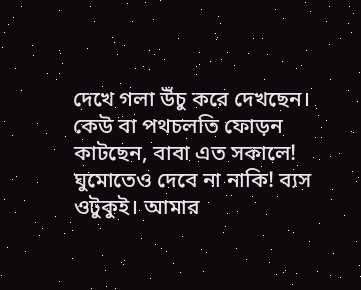দেখে গলা উঁচু করে দেখছেন। কেউ বা পথচলতি ফোড়ন কাটছেন, বাবা এত সকালে! ঘুমোতেও দেবে না নাকি! ব্যস ওটুকুই। আমার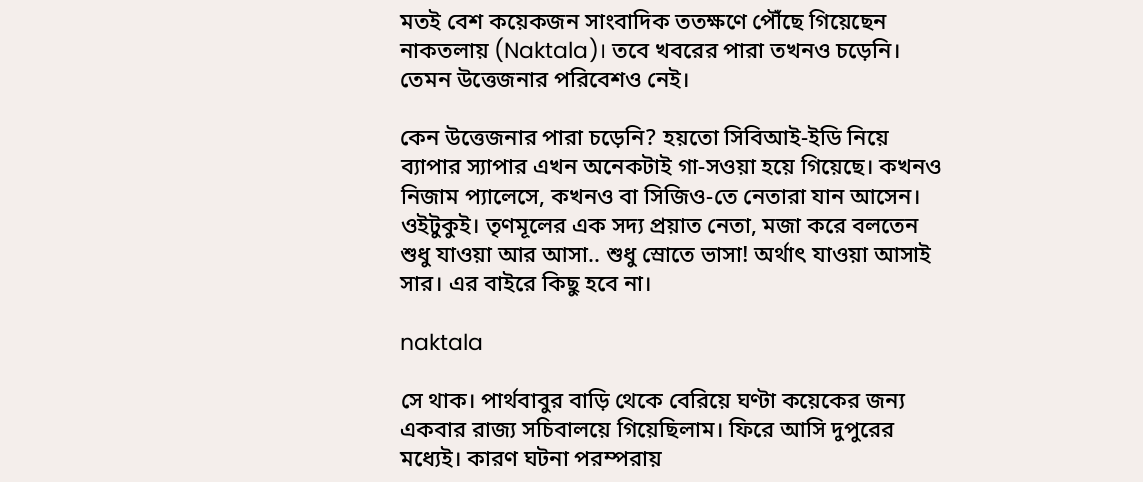মতই বেশ কয়েকজন সাংবাদিক ততক্ষণে পৌঁছে গিয়েছেন নাকতলায় (Naktala)। তবে খবরের পারা তখনও চড়েনি। তেমন উত্তেজনার পরিবেশও নেই।

কেন উত্তেজনার পারা চড়েনি? হয়তো সিবিআই-ইডি নিয়ে ব্যাপার স্যাপার এখন অনেকটাই গা-সওয়া হয়ে গিয়েছে। কখনও নিজাম প্যালেসে, কখনও বা সিজিও-তে নেতারা যান আসেন। ওইটুকুই। তৃণমূলের এক সদ্য প্রয়াত নেতা, মজা করে বলতেন শুধু যাওয়া আর আসা.. শুধু স্রোতে ভাসা! অর্থাৎ যাওয়া আসাই সার। এর বাইরে কিছু হবে না।

naktala

সে থাক। পার্থবাবুর বাড়ি থেকে বেরিয়ে ঘণ্টা কয়েকের জন্য একবার রাজ্য সচিবালয়ে গিয়েছিলাম। ফিরে আসি দুপুরের মধ্যেই। কারণ ঘটনা পরম্পরায়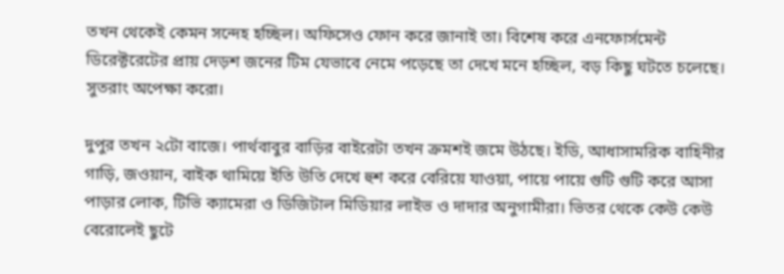তখন থেকেই কেমন সন্দেহ হচ্ছিল। অফিসেও ফোন করে জানাই তা। বিশেষ করে এনফোর্সমেন্ট ডিরেক্টরেটের প্রায় দেড়শ জনের টিম যেভাবে নেমে পড়েছে তা দেখে মনে হচ্ছিল, বড় কিছু ঘটতে চলেছে। সুতরাং অপেক্ষা করো।

দুপুর তখন ২টো বাজে। পার্থবাবুর বাড়ির বাইরেটা তখন ক্রমশই জমে উঠছে। ইডি, আধাসামরিক বাহিনীর গাড়ি, জওয়ান, বাইক থামিয়ে ইতি উতি দেখে হুশ করে বেরিয়ে যাওয়া, পায়ে পায়ে গুটি গুটি করে আসা পাড়ার লোক, টিভি ক্যামেরা ও ডিজিটাল মিডিয়ার লাইভ ও দাদার অনুগামীরা। ভিতর থেকে কেউ কেউ বেরোলেই ছুটে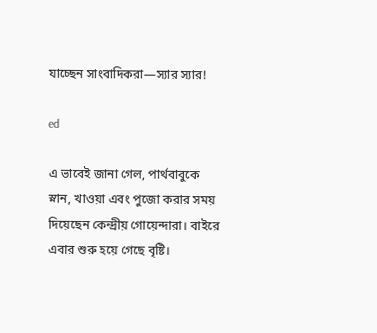যাচ্ছেন সাংবাদিকরা—স্যার স্যার!

ed

এ ভাবেই জানা গেল, পার্থবাবুকে স্নান, খাওয়া এবং পুজো করার সময় দিয়েছেন কেন্দ্রীয় গোয়েন্দারা। বাইরে এবার শুরু হয়ে গেছে বৃষ্টি।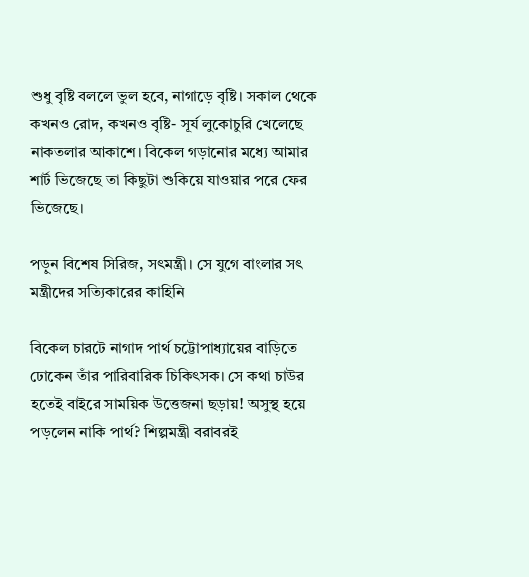শুধু বৃষ্টি বললে ভুল হবে, নাগাড়ে বৃষ্টি। সকাল থেকে কখনও রোদ, কখনও বৃষ্টি- সূর্য লুকোচুরি খেলেছে নাকতলার আকাশে। বিকেল গড়ানোর মধ্যে আমার শার্ট ভিজেছে তা কিছুটা শুকিয়ে যাওয়ার পরে ফের ভিজেছে।

পড়ুন বিশেষ সিরিজ, সৎমন্ত্রী। সে যুগে বাংলার সৎ মন্ত্রীদের সত্যিকারের কাহিনি

বিকেল চারটে নাগাদ পার্থ চট্টোপাধ্যায়ের বাড়িতে ঢোকেন তাঁর পারিবারিক চিকিৎসক। সে কথা চাউর হতেই বাইরে সাময়িক উত্তেজনা ছড়ায়! অসুস্থ হয়ে পড়লেন নাকি পার্থ? শিল্পমন্ত্রী বরাবরই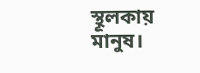স্থূলকায় মানুষ।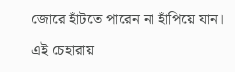জোরে হাঁটতে পারেন না হাঁপিয়ে যান। এই চেহারায়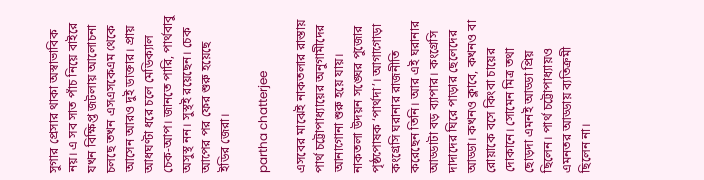সুগার প্রেসার থাকা অস্বাভাবিক নয়। এ সব সাত পাঁচ নিয়ে বাইরে যখন বিক্ষিপ্ত জটলায় আলোচনা চলছে তখন এসএসকেএম থেকে আসেন আরও দুই ডাক্তার। প্রায় আধঘণ্টা ধরে চলে মেডিক্যাল চেক-আপ। জানতে পারি, পার্থবাবু অসুস্থ নন। সুস্থই রয়েছেন। চেক আপের পর ফের শুরু হয়েছে ইডির জেরা।

partha chatterjee

এসবের মাঝেই নাকতলার রাস্তায় পার্থ চট্টোপাধ্যায়ের অনুগামীদের আনাগোনা শুরু হয়ে যায়। নাকতলা উদয়ন সঙ্ঘের পুজোর পৃষ্ঠপোষক ‘পার্থদা’। আগাগোড়া কংগ্রেসি ঘরানার রাজনীতি করেছেন তিনি। আর এই ঘরানার আড্ডাটা বড় ব্যাপার। কংগ্রেসি দাদাদের ঘিরে পাড়ার ছেলেদের আড্ডা। কখনও ক্লাবে, কখনও বা রোয়াকে বসে কিংবা চায়ের দোকানে। সোমেন মিত্র তথা ছোড়দা এমনই আড্ডা প্রিয় ছিলেন। পার্থ চট্টোপাধ্যায়ও এমনতর আড্ডায় ব্যতিক্রমী ছিলেন না।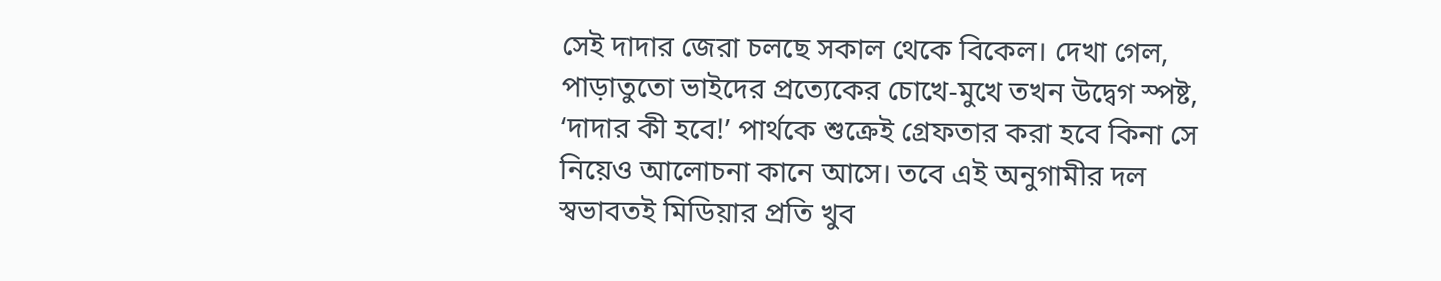সেই দাদার জেরা চলছে সকাল থেকে বিকেল। দেখা গেল, পাড়াতুতো ভাইদের প্রত্যেকের চোখে-মুখে তখন উদ্বেগ স্পষ্ট, ‘দাদার কী হবে!’ পার্থকে শুক্রেই গ্রেফতার করা হবে কিনা সে নিয়েও আলোচনা কানে আসে। তবে এই অনুগামীর দল স্বভাবতই মিডিয়ার প্রতি খুব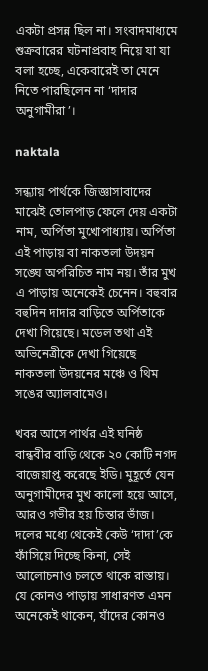একটা প্রসন্ন ছিল না। সংবাদমাধ্যমে শুক্রবারের ঘটনাপ্রবাহ নিয়ে যা যা বলা হচ্ছে, একেবারেই তা মেনে নিতে পারছিলেন না ‘দাদার অনুগামীরা’।

naktala

সন্ধ্যায় পার্থকে জিজ্ঞাসাবাদের মাঝেই তোলপাড় ফেলে দেয় একটা নাম, অর্পিতা মুখোপাধ্যায়। অর্পিতা এই পাড়ায় বা নাকতলা উদয়ন সঙ্ঘে অপরিচিত নাম নয়। তাঁর মুখ এ পাড়ায় অনেকেই চেনেন। বহুবার বহুদিন দাদার বাড়িতে অর্পিতাকে দেখা গিয়েছে। মডেল তথা এই অভিনেত্রীকে দেখা গিয়েছে নাকতলা উদয়নের মঞ্চে ও থিম সঙের অ্যালবামেও।

খবর আসে পার্থর এই ঘনিষ্ঠ বান্ধবীর বাড়ি থেকে ২০ কোটি নগদ বাজেয়াপ্ত করেছে ইডি। মুহূর্তে যেন অনুগামীদের মুখ কালো হয়ে আসে, আরও গভীর হয় চিন্তার ভাঁজ। দলের মধ্যে থেকেই কেউ ‘দাদা’কে ফাঁসিয়ে দিচ্ছে কিনা, সেই আলোচনাও চলতে থাকে রাস্তায়। যে কোনও পাড়ায় সাধারণত এমন অনেকেই থাকেন, যাঁদের কোনও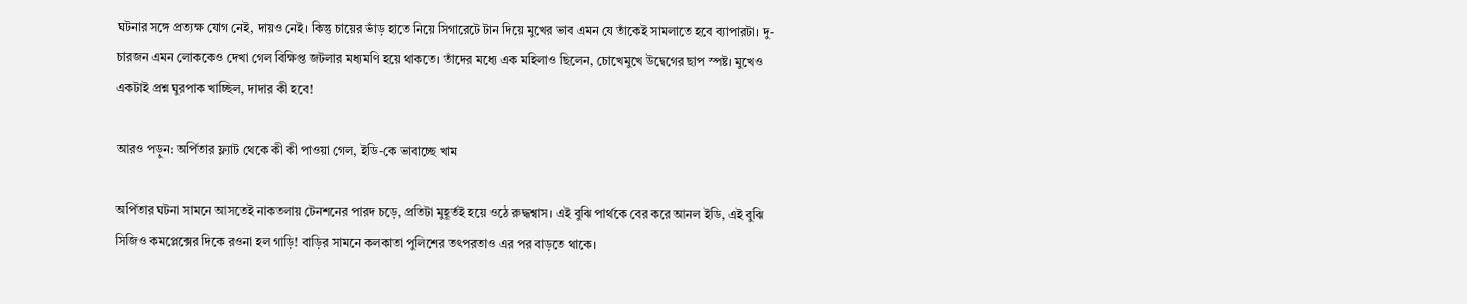ঘটনার সঙ্গে প্রত্যক্ষ যোগ নেই, দায়ও নেই। কিন্তু চায়ের ভাঁড় হাতে নিয়ে সিগারেটে টান দিয়ে মুখের ভাব এমন যে তাঁকেই সামলাতে হবে ব্যাপারটা। দু-চারজন এমন লোককেও দেখা গেল বিক্ষিপ্ত জটলার মধ্যমণি হয়ে থাকতে। তাঁদের মধ্যে এক মহিলাও ছিলেন, চোখেমুখে উদ্বেগের ছাপ স্পষ্ট। মুখেও একটাই প্রশ্ন ঘুরপাক খাচ্ছিল, দাদার কী হবে!

আরও পড়ুন: অর্পিতার ফ্ল্যাট থেকে কী কী পাওয়া গেল, ইডি-কে ভাবাচ্ছে খাম

অর্পিতার ঘটনা সামনে আসতেই নাকতলায় টেনশনের পারদ চড়ে, প্রতিটা মুহূর্তই হয়ে ওঠে রুদ্ধশ্বাস। এই বুঝি পার্থকে বের করে আনল ইডি, এই বুঝি সিজিও কমপ্লেক্সের দিকে রওনা হল গাড়ি! বাড়ির সামনে কলকাতা পুলিশের তৎপরতাও এর পর বাড়তে থাকে।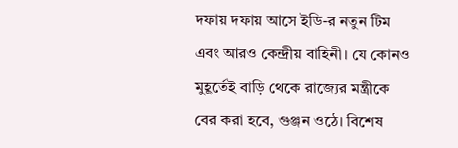দফায় দফায় আসে ইডি-র নতুন টিম এবং আরও কেন্দ্রীয় বাহিনী। যে কোনও মুহূর্তেই বাড়ি থেকে রাজ্যের মন্ত্রীকে বের করা হবে, গুঞ্জন ওঠে। বিশেষ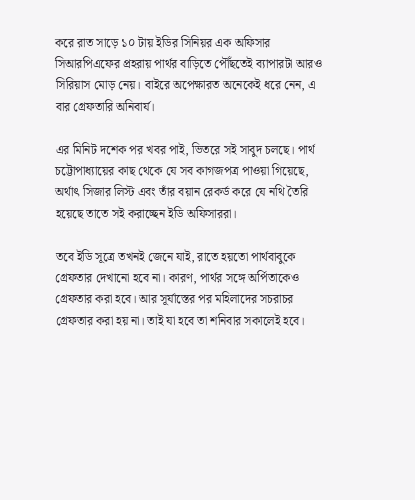করে রাত সাড়ে ১০ টায় ইডির সিনিয়র এক অফিসার সিআরপিএফের প্রহরায় পার্থর বাড়িতে পৌঁছতেই ব্যাপারটা আরও সিরিয়াস মোড় নেয়। বাইরে অপেক্ষারত অনেকেই ধরে নেন, এ বার গ্রেফতারি অনিবার্য।

এর মিনিট দশেক পর খবর পাই, ভিতরে সই সাবুদ চলছে। পার্থ চট্টোপাধ্যায়ের কাছ থেকে যে সব কাগজপত্র পাওয়া গিয়েছে, অর্থাৎ সিজার লিস্ট এবং তাঁর বয়ান রেকর্ড করে যে নথি তৈরি হয়েছে তাতে সই করাচ্ছেন ইডি অফিসাররা।

তবে ইডি সূত্রে তখনই জেনে যাই, রাতে হয়তো পার্থবাবুকে গ্রেফতার দেখানো হবে না। কারণ, পার্থর সঙ্গে অর্পিতাকেও গ্রেফতার করা হবে। আর সূর্যাস্তের পর মহিলাদের সচরাচর গ্রেফতার করা হয় না। তাই যা হবে তা শনিবার সকালেই হবে।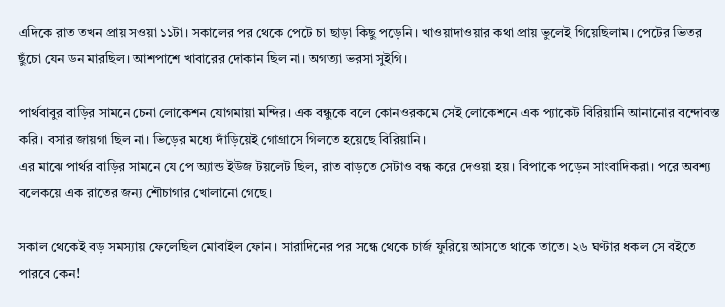এদিকে রাত তখন প্রায় সওয়া ১১টা। সকালের পর থেকে পেটে চা ছাড়া কিছু পড়েনি। খাওয়াদাওয়ার কথা প্রায় ভুলেই গিয়েছিলাম। পেটের ভিতর ছুঁচো যেন ডন মারছিল। আশপাশে খাবারের দোকান ছিল না। অগত্যা ভরসা সুইগি।

পার্থবাবুর বাড়ির সামনে চেনা লোকেশন যোগমায়া মন্দির। এক বন্ধুকে বলে কোনওরকমে সেই লোকেশনে এক প্যাকেট বিরিয়ানি আনানোর বন্দোবস্ত করি। বসার জায়গা ছিল না। ভিড়ের মধ্যে দাঁড়িয়েই গোগ্রাসে গিলতে হয়েছে বিরিয়ানি।
এর মাঝে পার্থর বাড়ির সামনে যে পে অ্যান্ড ইউজ টয়লেট ছিল, রাত বাড়তে সেটাও বন্ধ করে দেওয়া হয়। বিপাকে পড়েন সাংবাদিকরা। পরে অবশ্য বলেকয়ে এক রাতের জন্য শৌচাগার খোলানো গেছে।

সকাল থেকেই বড় সমস্যায় ফেলেছিল মোবাইল ফোন। সারাদিনের পর সন্ধে থেকে চার্জ ফুরিয়ে আসতে থাকে তাতে। ২৬ ঘণ্টার ধকল সে বইতে পারবে কেন!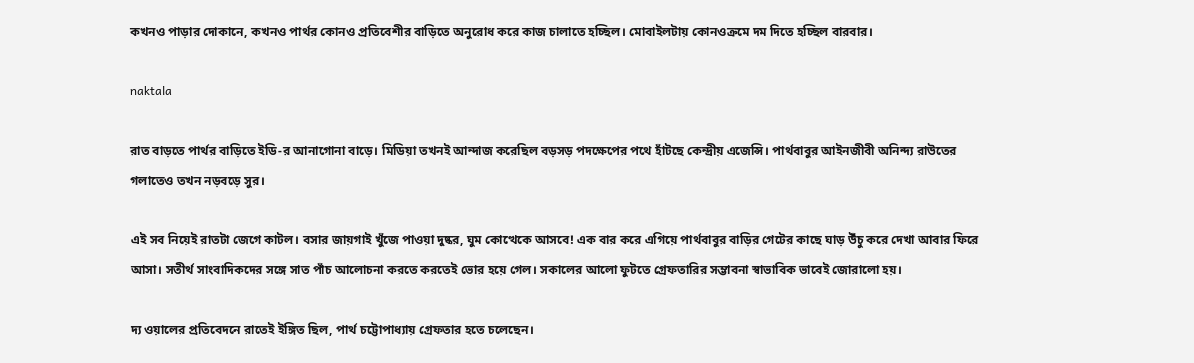কখনও পাড়ার দোকানে, কখনও পার্থর কোনও প্রতিবেশীর বাড়িতে অনুরোধ করে কাজ চালাতে হচ্ছিল। মোবাইলটায় কোনওক্রমে দম দিতে হচ্ছিল বারবার।

naktala

রাত বাড়তে পার্থর বাড়িতে ইডি-র আনাগোনা বাড়ে। মিডিয়া তখনই আন্দাজ করেছিল বড়সড় পদক্ষেপের পথে হাঁটছে কেন্দ্রীয় এজেন্সি। পার্থবাবুর আইনজীবী অনিন্দ্য রাউতের গলাতেও তখন নড়বড়ে সুর।

এই সব নিয়েই রাতটা জেগে কাটল। বসার জায়গাই খুঁজে পাওয়া দুষ্কর, ঘুম কোত্থেকে আসবে! এক বার করে এগিয়ে পার্থবাবুর বাড়ির গেটের কাছে ঘাড় উঁচু করে দেখা আবার ফিরে আসা। সতীর্থ সাংবাদিকদের সঙ্গে সাত পাঁচ আলোচনা করতে করতেই ভোর হয়ে গেল। সকালের আলো ফুটতে গ্রেফতারির সম্ভাবনা স্বাভাবিক ভাবেই জোরালো হয়।

দ্য ওয়ালের প্রতিবেদনে রাতেই ইঙ্গিত ছিল, পার্থ চট্টোপাধ্যায় গ্রেফতার হতে চলেছেন।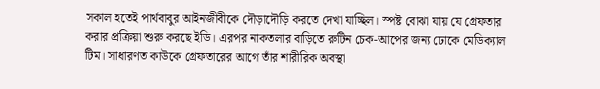সকাল হতেই পার্থবাবুর আইনজীবীকে দৌড়াদৌড়ি করতে দেখা যাচ্ছিল। স্পষ্ট বোঝা যায় যে গ্রেফতার করার প্রক্রিয়া শুরু করছে ইডি। এরপর নাকতলার বাড়িতে রুটিন চেক-আপের জন্য ঢোকে মেডিক্যাল টিম। সাধারণত কাউকে গ্রেফতারের আগে তাঁর শারীরিক অবস্থা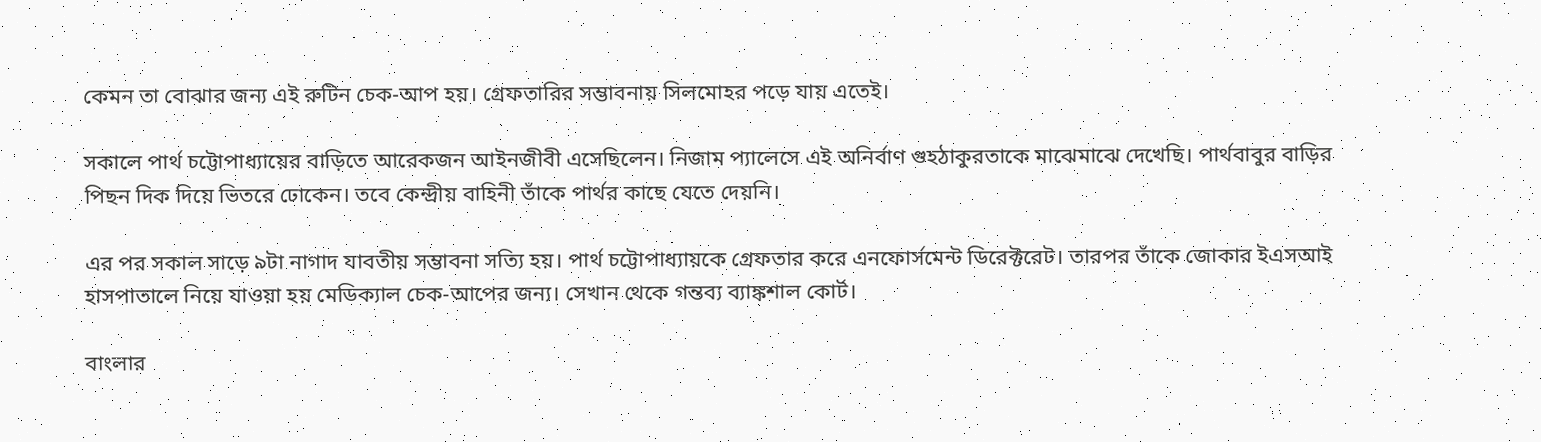কেমন তা বোঝার জন্য এই রুটিন চেক-আপ হয়। গ্রেফতারির সম্ভাবনায় সিলমোহর পড়ে যায় এতেই।

সকালে পার্থ চট্টোপাধ্যায়ের বাড়িতে আরেকজন আইনজীবী এসেছিলেন। নিজাম প্যালেসে এই অনির্বাণ গুহঠাকুরতাকে মাঝেমাঝে দেখেছি। পার্থবাবুর বাড়ির পিছন দিক দিয়ে ভিতরে ঢোকেন। তবে কেন্দ্রীয় বাহিনী তাঁকে পার্থর কাছে যেতে দেয়নি।

এর পর সকাল সাড়ে ৯টা নাগাদ যাবতীয় সম্ভাবনা সত্যি হয়। পার্থ চট্টোপাধ্যায়কে গ্রেফতার করে এনফোর্সমেন্ট ডিরেক্টরেট। তারপর তাঁকে জোকার ইএসআই হাসপাতালে নিয়ে যাওয়া হয় মেডিক্যাল চেক-আপের জন্য। সেখান থেকে গন্তব্য ব্যাঙ্কশাল কোর্ট।

বাংলার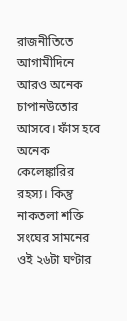রাজনীতিতে আগামীদিনে আরও অনেক চাপানউতোর আসবে। ফাঁস হবে অনেক কেলেঙ্কারির রহস্য। কিন্তু নাকতলা শক্তি সংঘের সামনের ওই ২৬টা ঘণ্টার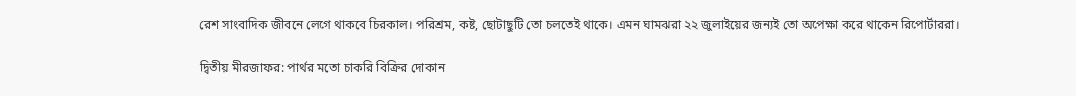রেশ সাংবাদিক জীবনে লেগে থাকবে চিরকাল। পরিশ্রম, কষ্ট, ছোটাছুটি তো চলতেই থাকে। এমন ঘামঝরা ২২ জুলাইয়ের জন্যই তো অপেক্ষা করে থাকেন রিপোর্টাররা।

দ্বিতীয় মীরজাফর: পার্থর মতো চাকরি বিক্রির দোকান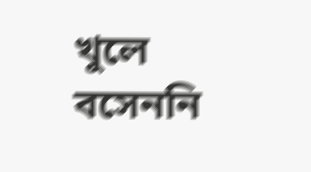খুলে বসেননি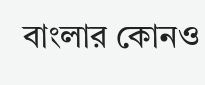বাংলার কোনও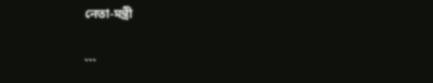নেতা-মন্ত্রী


```